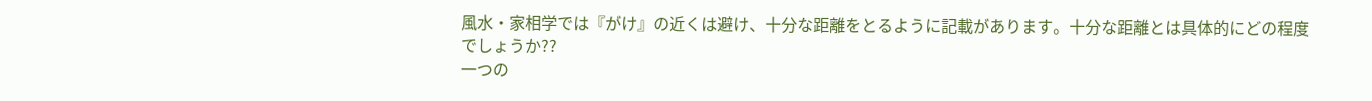風水・家相学では『がけ』の近くは避け、十分な距離をとるように記載があります。十分な距離とは具体的にどの程度でしょうか??
一つの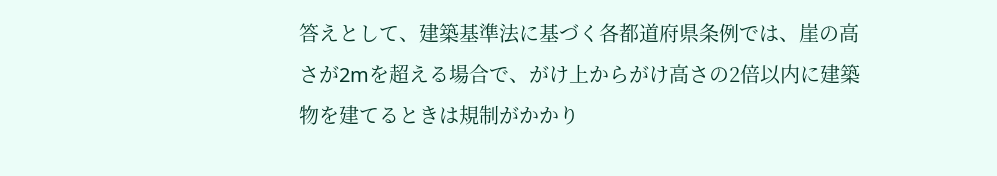答えとして、建築基準法に基づく各都道府県条例では、崖の高さが2mを超える場合で、がけ上からがけ高さの2倍以内に建築物を建てるときは規制がかかり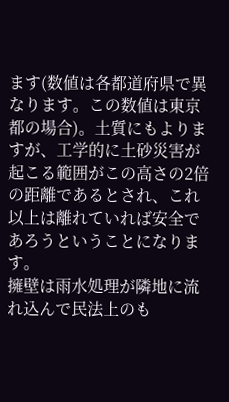ます(数値は各都道府県で異なります。この数値は東京都の場合)。土質にもよりますが、工学的に土砂災害が起こる範囲がこの高さの2倍の距離であるとされ、これ以上は離れていれば安全であろうということになります。
擁壁は雨水処理が隣地に流れ込んで民法上のも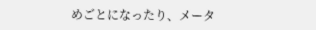めごとになったり、メータ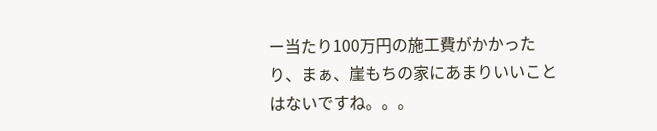ー当たり100万円の施工費がかかったり、まぁ、崖もちの家にあまりいいことはないですね。。。